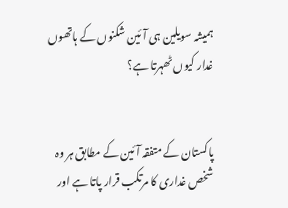ہمیشہ سویلین ہی آئین شکنوں کے ہاتھوں غدار کیوں ٹھہرتا ہے؟


پاکستان کے متفقہ آئین کے مطابق ہر وہ شخص غداری کا مرتکب قرار پاتا ہے اور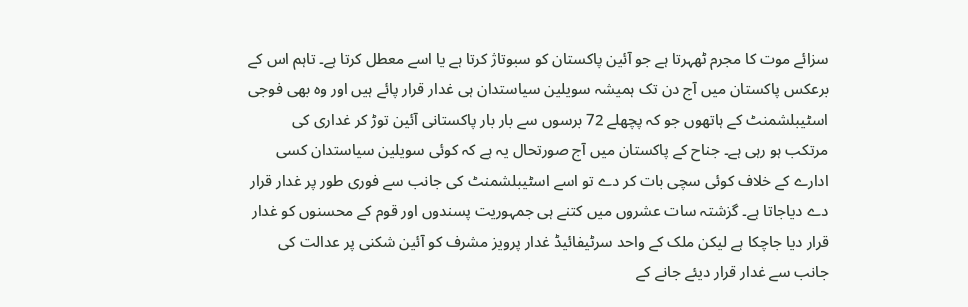سزائے موت کا مجرم ٹھہرتا ہے جو آئین پاکستان کو سبوتاژ کرتا ہے یا اسے معطل کرتا ہے۔ تاہم اس کے برعکس پاکستان میں آج دن تک ہمیشہ سویلین سیاستدان ہی غدار قرار پائے ہیں اور وہ بھی فوجی اسٹیبلشمنٹ کے ہاتھوں جو کہ پچھلے 72 برسوں سے بار بار پاکستانی آئین توڑ کر غداری کی مرتکب ہو رہی ہے۔ جناح کے پاکستان میں آج صورتحال یہ ہے کہ کوئی سویلین سیاستدان کسی ادارے کے خلاف کوئی سچی بات کر دے تو اسے اسٹیبلشمنٹ کی جانب سے فوری طور پر غدار قرار دے دیاجاتا ہے۔ گزشتہ سات عشروں میں کتنے ہی جمہوریت پسندوں اور قوم کے محسنوں کو غدار قرار دیا جاچکا ہے لیکن ملک کے واحد سرٹیفائیڈ غدار پرویز مشرف کو آئین شکنی پر عدالت کی جانب سے غدار قرار دیئے جانے کے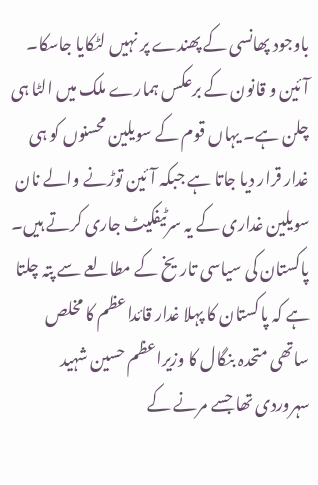باوجود پھانسی کے پھندے پر نہیں لٹکایا جاسکا۔
آئین و قانون کے برعکس ہمارے ملک میں الٹا ہی چلن ہے۔ یہاں قوم کے سویلین محسنوں کو ہی غدار قرار دیا جاتا ہے جبکہ آئین توڑنے والے نان سویلین غداری کے یہ سرٹیفکیٹ جاری کرتے ہیں۔
پاکستان کی سیاسی تاریخ کے مطالعے سے پتہ چلتا ہے کہ پاکستان کا پہلا غدار قائداعظم کا مخلص ساتھی متحدہ بنگال کا وزیراعظم حسین شہید سہروردی تھا جسے مرنے کے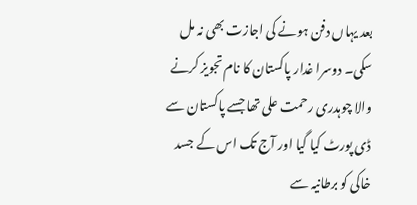بعد یہاں دفن ہونے کی اجازت بھی نہ مل سکی۔ دوسرا غدار پاکستان کا نام تجویز کرنے والا چوہدری رحمت علی تھا جسے پاکستان سے ڈی پورٹ کیا گیا اور آج تک اس کے جسد خاکی کو برطانیہ سے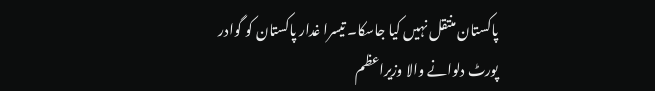پاکستان منتقل نہیں کیا جاسکا۔ تیسرا غدار پاکستان کو گوادر پورٹ دلوانے والا وزیراعظم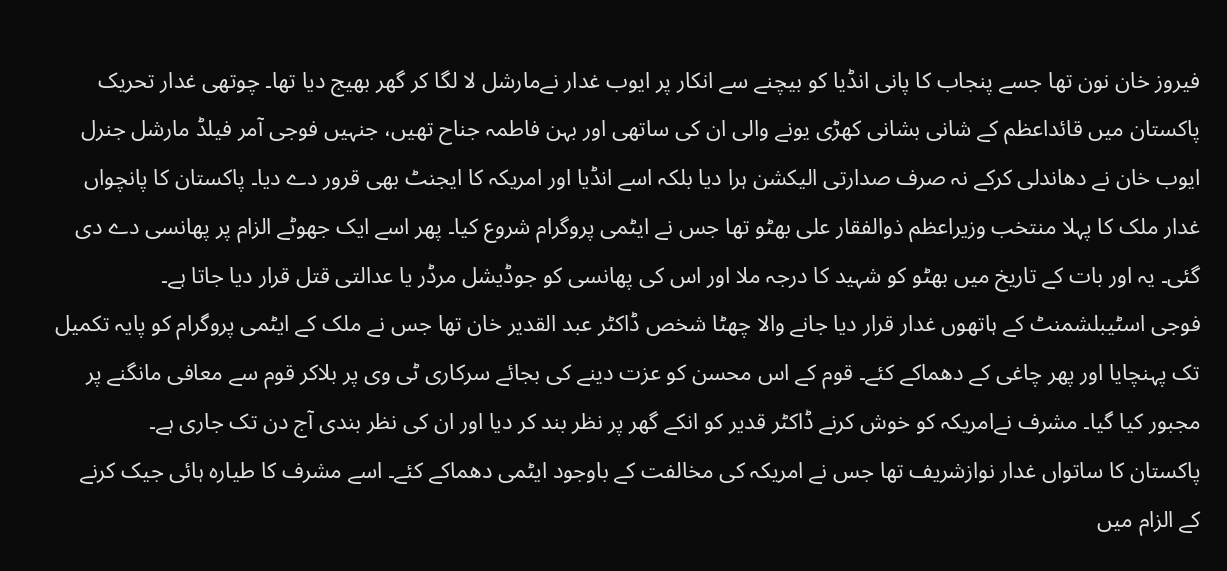فیروز خان نون تھا جسے پنجاب کا پانی انڈیا کو بیچنے سے انکار پر ایوب غدار نےمارشل لا لگا کر گھر بھیج دیا تھا۔ چوتھی غدار تحریک پاکستان میں قائداعظم کے شانی بشانی کھڑی یونے والی ان کی ساتھی اور بہن فاطمہ جناح تھیں، جنہیں فوجی آمر فیلڈ مارشل جنرل ایوب خان نے دھاندلی کرکے نہ صرف صدارتی الیکشن ہرا دیا بلکہ اسے انڈیا اور امریکہ کا ایجنٹ بھی قرور دے دیا۔ پاکستان کا پانچواں غدار ملک کا پہلا منتخب وزیراعظم ذوالفقار علی بھٹو تھا جس نے ایٹمی پروگرام شروع کیا۔ پھر اسے ایک جھوٹے الزام پر پھانسی دے دی گئی۔ یہ اور بات کے تاریخ میں بھٹو کو شہید کا درجہ ملا اور اس کی پھانسی کو جوڈیشل مرڈر یا عدالتی قتل قرار دیا جاتا ہے۔
فوجی اسٹیبلشمنٹ کے ہاتھوں غدار قرار دیا جانے والا چھٹا شخص ڈاکٹر عبد القدیر خان تھا جس نے ملک کے ایٹمی پروگرام کو پایہ تکمیل تک پہنچایا اور پھر چاغی کے دھماکے کئے۔ قوم کے اس محسن کو عزت دینے کی بجائے سرکاری ٹی وی پر بلاکر قوم سے معافی مانگنے پر مجبور کیا گیا۔ مشرف نےامریکہ کو خوش کرنے ڈاکٹر قدیر کو انکے گھر پر نظر بند کر دیا اور ان کی نظر بندی آج دن تک جاری ہے۔
پاکستان کا ساتواں غدار نوازشریف تھا جس نے امریکہ کی مخالفت کے باوجود ایٹمی دھماکے کئے۔ اسے مشرف کا طیارہ ہائی جیک کرنے کے الزام میں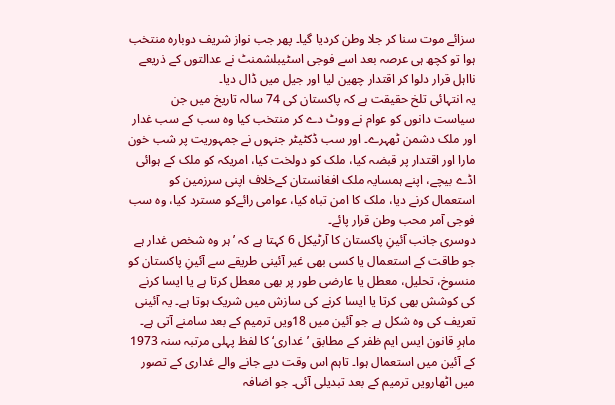سزائے موت سنا کر جلا وطن کردیا گیا۔ پھر جب نواز شریف دوبارہ منتخب ہوا تو کچھ ہی عرصہ بعد اسے فوجی اسٹیبلشمنٹ نے عدالتوں کے ذریعے نااہل قرار دلوا کر اقتدار چھین لیا اور جیل میں ڈال دیا۔
یہ انتہائی تلخ حقیقت ہے کہ پاکستان کی 74 سالہ تاریخ میں جن سیاست دانوں کو عوام نے ووٹ دے کر منتخب کیا وہ سب کے سب غدار اور ملک دشمن ٹھہرے۔ اور سب ڈکٹیٹر جنہوں نے جمہوریت پر شب خون مارا اور اقتدار پر قبضہ کیا، ملک کو دولخت کیا، امریکہ کو ملک کے ہوائی اڈے بیچے، اپنے ہمسایہ ملک افغانستان کےخلاف اپنی سرزمین کو استعمال کرنے دیا، ملک کا امن تباہ کیا، عوامی رائےکو مسترد کیا، وہ سب فوجی آمر محب وطن قرار پائے۔
دوسری جانب آئینِ پاکستان کا آرٹیکل 6 کہتا ہے کہ ’ہر وہ شخص غدار ہے جو طاقت کے استعمال یا کسی بھی غیر آئینی طریقے سے آئینِ پاکستان کو منسوخ، تحلیل، معطل یا عارضی طور پر بھی معطل کرتا ہے یا ایسا کرنے کی کوشش بھی کرتا یا ایسا کرنے کی سازش میں شریک ہوتا ہے۔ یہ آئینی تعریف کی وہ شکل ہے جو آئین میں 18ویں ترمیم کے بعد سامنے آتی ہے۔ ماہرِ قانون ایس ایم ظفر کے مطابق ’غداری‘ کا لفظ پہلی مرتبہ سنہ 1973 کے آئین میں استعمال ہوا۔ تاہم اس وقت دیے جانے والے غداری کے تصور میں اٹھارویں ترمیم کے بعد تبدیلی آئی۔ جو اضافہ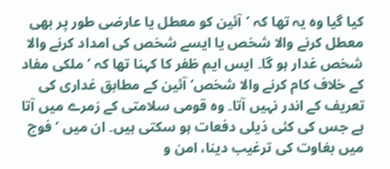کیا گیا وہ یہ تھا کہ ’آئین کو معطل یا عارضی طور پر بھی معطل کرنے والا شخص یا ایسے شخص کی امداد کرنے والا شخص غدار ہو گا۔ ایس ایم ظفر کا کہنا تھا کہ ’ملکی مفاد کے خلاف کام کرنے والا شخص‘ آئین کے مطابق غداری کی تعریف کے اندر نہیں آتا۔ وہ قومی سلامتی کے زمرے میں آتا ہے جس کی کئی ذیلی دفعات ہو سکتی ہیں۔ ان میں ’فوج میں بغاوت کی ترغیب دینا، امن و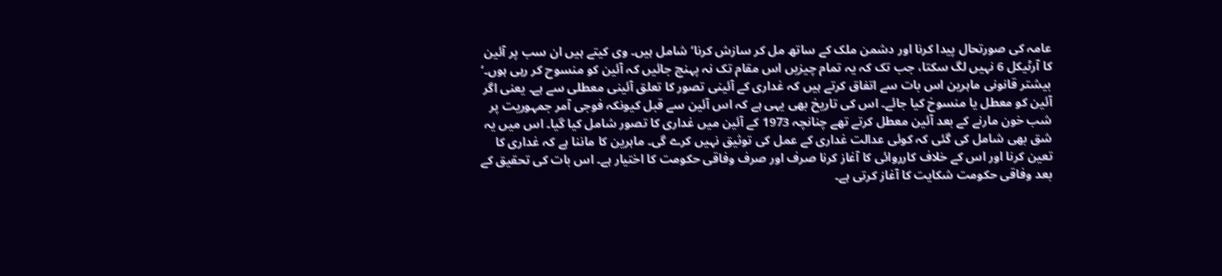عامہ کی صورتحال پیدا کرنا اور دشمن ملک کے ساتھ مل کر سازش کرنا‘ شامل ہیں۔ وی کیتے ہیں ان سب پر آئین کا آرٹیکل 6 نہیں لگ سکتا، جب تک کہ یہ تمام چیزیں اس مقام تک نہ پہنچ جائیں کہ آئین کو منسوح کر رہی ہوں۔‘
بیشتر قانونی ماہرین اس بات سے اتفاق کرتے ہیں کہ غداری کے آئینی تصور کا تعلق آئینی معطلی سے ہے۔ یعنی اگر آئین کو معطل یا منسوخ کیا جائے۔ اس کی تاریخ بھی یہی ہے کہ اس آئین سے قبل کیونکہ فوجی آمر جمہوریت پر شب خون مارنے کے بعد آئین معطل کرتے تھے چنانچہ 1973 کے آئین میں غداری کا تصور شامل کیا گیا۔ اس میں یہ شق بھی شامل کی گئی کہ کوئی عدالت غداری کے عمل کی توثیق نہیں کرے گی۔ ماہرین کا ماننا ہے کہ غداری کا تعین کرنا اور اس کے خلاف کارروائی کا آغاز کرنا صرف اور صرف وفاقی حکومت کا اختیار ہے۔ اس بات کی تحقیق کے بعد وفاقی حکومت شکایت کا آغاز کرتی ہے۔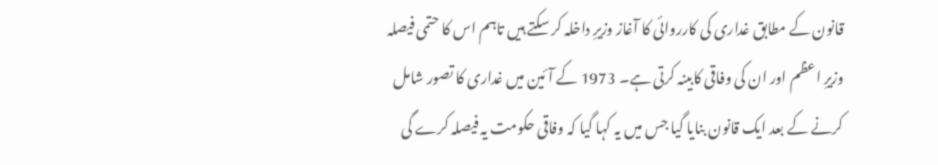قانون کے مطابق غداری کی کارروائی کا آغاز وزیرِ داخلہ کر سکتے ہیں تاہم اس کا حتمی فیصلہ وزیرِ اعظم اور ان کی وفاقی کابینہ کرتی ہے۔ 1973 کے آئین میں غداری کا تصور شامل کرنے کے بعد ایک قانون بنایا گیا جس میں یہ کہا گیا کہ وفاقی حکومت یہ فیصلہ کرے گی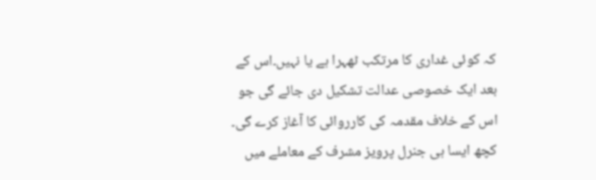کہ کوئی غداری کا مرتکب ٹھہرا ہے یا نہیں۔اس کے بعد ایک خصوصی عدالت تشکیل دی جائے گی جو اس کے خلاف مقدمہ کی کارروائی کا آغاز کرے گی۔
کچھ ایسا ہی جنرل پرویز مشرف کے معاملے میں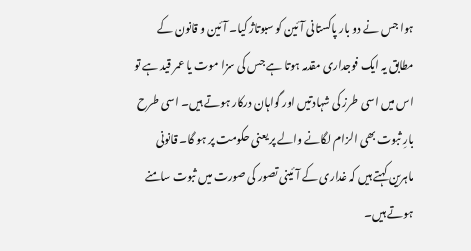ہوا جس نے دو بار پاکستانی آئین کو سبوتاژ کیا۔ آئین و قانون کے مطابق یہ ایک فوجداری مقدمہ ہوتا ہے جس کی سزا موت یا عمر قید ہے تو اس میں اسی طرز کی شہادتیں اور گواہان درکار ہوتے ہیں۔ اسی طرح بارِ ثبوت بھی الزام لگانے والے پر یعنی حکومت پر ہو گا۔ قانونی ماہرین کہتے ہیں کہ غداری کے آئینی تصور کی صورت میں ثبوت سامنے ہوتے ہیں۔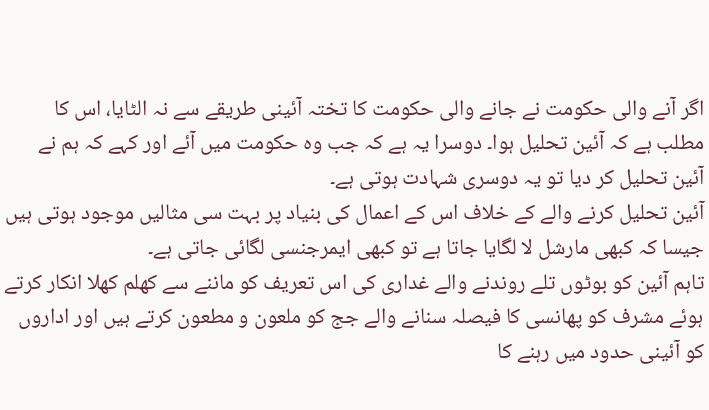اگر آنے والی حکومت نے جانے والی حکومت کا تختہ آئینی طریقے سے نہ الٹایا، اس کا مطلب ہے کہ آئین تحلیل ہوا۔ دوسرا یہ ہے کہ جب وہ حکومت میں آئے اور کہے کہ ہم نے آئین تحلیل کر دیا تو یہ دوسری شہادت ہوتی ہے۔
آئین تحلیل کرنے والے کے خلاف اس کے اعمال کی بنیاد پر بہت سی مثالیں موجود ہوتی ہیں جیسا کہ کبھی مارشل لا لگایا جاتا ہے تو کبھی ایمرجنسی لگائی جاتی ہے۔
تاہم آئین کو بوٹوں تلے روندنے والے غداری کی اس تعریف کو ماننے سے کھلم کھلا انکار کرتے ہوئے مشرف کو پھانسی کا فیصلہ سنانے والے جج کو ملعون و مطعون کرتے ہیں اور اداروں کو آئینی حدود میں رہنے کا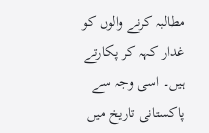مطالبہ کرنے والوں کو غدار کہہ کر پکارتے ہیں۔ اسی وجہ سے پاکستانی تاریخ میں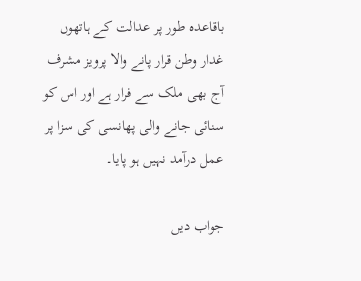باقاعدہ طور پر عدالت کے ہاتھوں غدار وطن قرار پانے والا پرویز مشرف آج بھی ملک سے فرار ہے اور اس کو سنائی جانے والی پھانسی کی سزا پر عمل درآمد نہیں ہو پایا۔

جواب دیں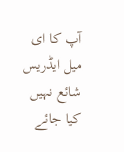آپ کا ای میل ایڈریس شائع نہیں کیا جائے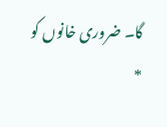گا۔ ضروری خانوں کو *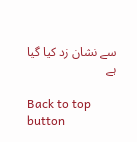سے نشان زد کیا گیا ہے

Back to top button